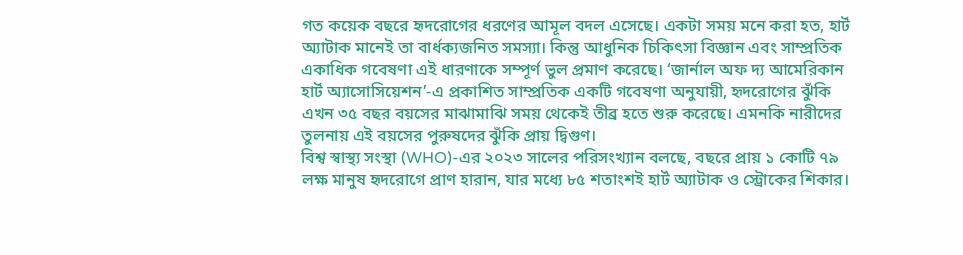গত কয়েক বছরে হৃদরোগের ধরণের আমূল বদল এসেছে। একটা সময় মনে করা হত, হার্ট অ্যাটাক মানেই তা বার্ধক্যজনিত সমস্যা। কিন্তু আধুনিক চিকিৎসা বিজ্ঞান এবং সাম্প্রতিক একাধিক গবেষণা এই ধারণাকে সম্পূর্ণ ভুল প্রমাণ করেছে। ‘জার্নাল অফ দ্য আমেরিকান হার্ট অ্যাসোসিয়েশন’-এ প্রকাশিত সাম্প্রতিক একটি গবেষণা অনুযায়ী, হৃদরোগের ঝুঁকি এখন ৩৫ বছর বয়সের মাঝামাঝি সময় থেকেই তীব্র হতে শুরু করেছে। এমনকি নারীদের তুলনায় এই বয়সের পুরুষদের ঝুঁকি প্রায় দ্বিগুণ।
বিশ্ব স্বাস্থ্য সংস্থা (WHO)-এর ২০২৩ সালের পরিসংখ্যান বলছে, বছরে প্রায় ১ কোটি ৭৯ লক্ষ মানুষ হৃদরোগে প্রাণ হারান, যার মধ্যে ৮৫ শতাংশই হার্ট অ্যাটাক ও স্ট্রোকের শিকার।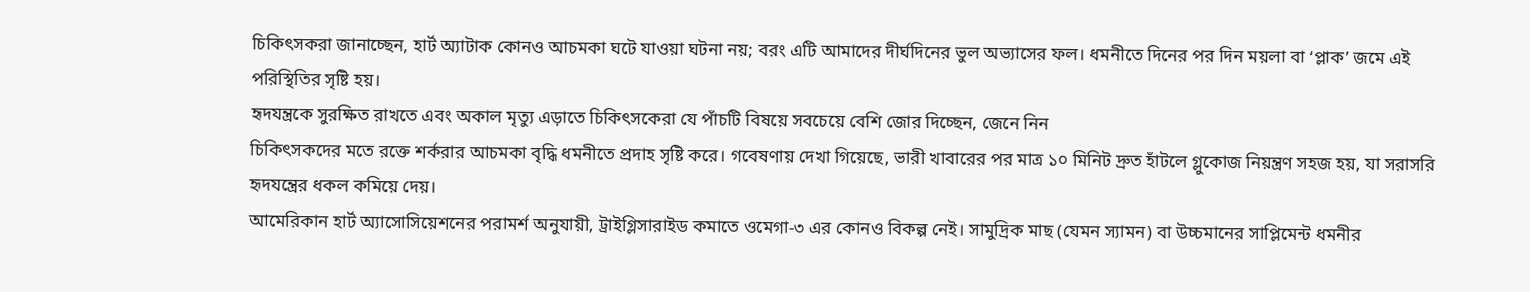চিকিৎসকরা জানাচ্ছেন, হার্ট অ্যাটাক কোনও আচমকা ঘটে যাওয়া ঘটনা নয়; বরং এটি আমাদের দীর্ঘদিনের ভুল অভ্যাসের ফল। ধমনীতে দিনের পর দিন ময়লা বা ‘প্লাক’ জমে এই পরিস্থিতির সৃষ্টি হয়।
হৃদযন্ত্রকে সুরক্ষিত রাখতে এবং অকাল মৃত্যু এড়াতে চিকিৎসকেরা যে পাঁচটি বিষয়ে সবচেয়ে বেশি জোর দিচ্ছেন, জেনে নিন
চিকিৎসকদের মতে রক্তে শর্করার আচমকা বৃদ্ধি ধমনীতে প্রদাহ সৃষ্টি করে। গবেষণায় দেখা গিয়েছে, ভারী খাবারের পর মাত্র ১০ মিনিট দ্রুত হাঁটলে গ্লুকোজ নিয়ন্ত্রণ সহজ হয়, যা সরাসরি হৃদযন্ত্রের ধকল কমিয়ে দেয়।
আমেরিকান হার্ট অ্যাসোসিয়েশনের পরামর্শ অনুযায়ী, ট্রাইগ্লিসারাইড কমাতে ওমেগা-৩ এর কোনও বিকল্প নেই। সামুদ্রিক মাছ (যেমন স্যামন) বা উচ্চমানের সাপ্লিমেন্ট ধমনীর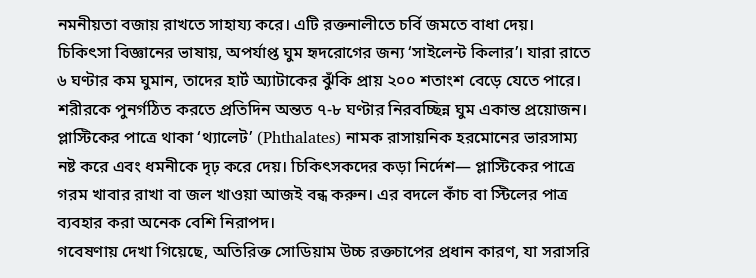নমনীয়তা বজায় রাখতে সাহায্য করে। এটি রক্তনালীতে চর্বি জমতে বাধা দেয়।
চিকিৎসা বিজ্ঞানের ভাষায়, অপর্যাপ্ত ঘুম হৃদরোগের জন্য ‘সাইলেন্ট কিলার’। যারা রাতে ৬ ঘণ্টার কম ঘুমান, তাদের হার্ট অ্যাটাকের ঝুঁকি প্রায় ২০০ শতাংশ বেড়ে যেতে পারে। শরীরকে পুনর্গঠিত করতে প্রতিদিন অন্তত ৭-৮ ঘণ্টার নিরবচ্ছিন্ন ঘুম একান্ত প্রয়োজন।
প্লাস্টিকের পাত্রে থাকা ‘থ্যালেট’ (Phthalates) নামক রাসায়নিক হরমোনের ভারসাম্য নষ্ট করে এবং ধমনীকে দৃঢ় করে দেয়। চিকিৎসকদের কড়া নির্দেশ— প্লাস্টিকের পাত্রে গরম খাবার রাখা বা জল খাওয়া আজই বন্ধ করুন। এর বদলে কাঁচ বা স্টিলের পাত্র ব্যবহার করা অনেক বেশি নিরাপদ।
গবেষণায় দেখা গিয়েছে, অতিরিক্ত সোডিয়াম উচ্চ রক্তচাপের প্রধান কারণ, যা সরাসরি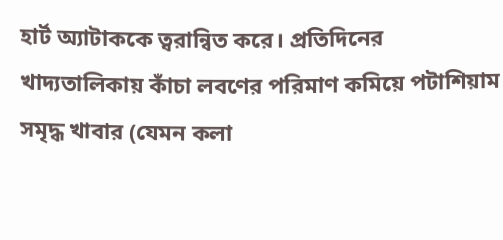হার্ট অ্যাটাককে ত্বরান্বিত করে। প্রতিদিনের খাদ্যতালিকায় কাঁচা লবণের পরিমাণ কমিয়ে পটাশিয়াম সমৃদ্ধ খাবার (যেমন কলা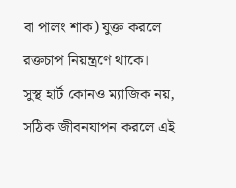বা পালং শাক) যুক্ত করলে রক্তচাপ নিয়ন্ত্রণে থাকে।
সুস্থ হার্ট কোনও ম্যাজিক নয়, সঠিক জীবনযাপন করলে এই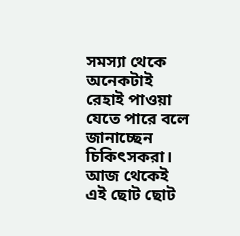সমস্যা থেকে অনেকটাই রেহাই পাওয়া যেতে পারে বলে জানাচ্ছেন চিকিৎসকরা। আজ থেকেই এই ছোট ছোট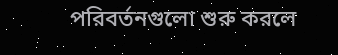পরিবর্তনগুলো শুরু করলে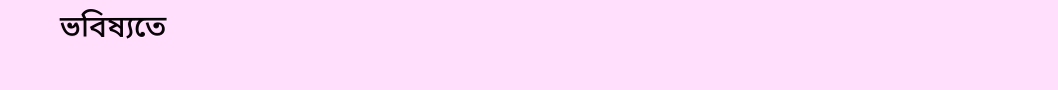ভবিষ্যতে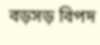বড়সড় বিপদ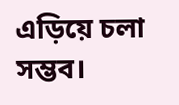এড়িয়ে চলা সম্ভব।